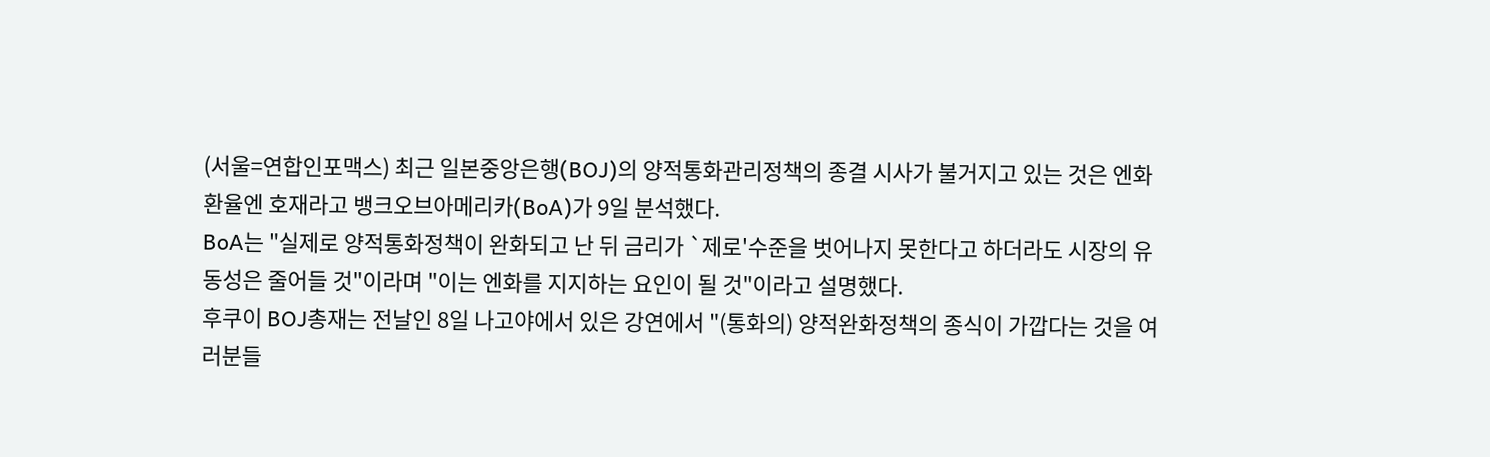(서울=연합인포맥스) 최근 일본중앙은행(BOJ)의 양적통화관리정책의 종결 시사가 불거지고 있는 것은 엔화 환율엔 호재라고 뱅크오브아메리카(BoA)가 9일 분석했다.
BoA는 "실제로 양적통화정책이 완화되고 난 뒤 금리가 `제로'수준을 벗어나지 못한다고 하더라도 시장의 유동성은 줄어들 것"이라며 "이는 엔화를 지지하는 요인이 될 것"이라고 설명했다.
후쿠이 BOJ총재는 전날인 8일 나고야에서 있은 강연에서 "(통화의) 양적완화정책의 종식이 가깝다는 것을 여러분들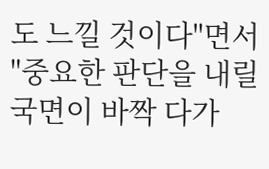도 느낄 것이다"면서 "중요한 판단을 내릴 국면이 바짝 다가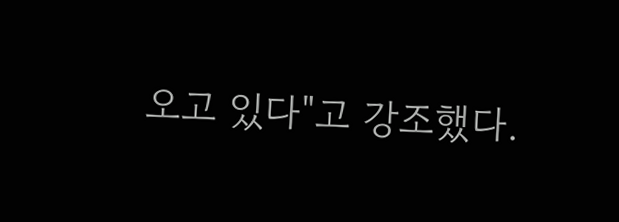오고 있다"고 강조했다.